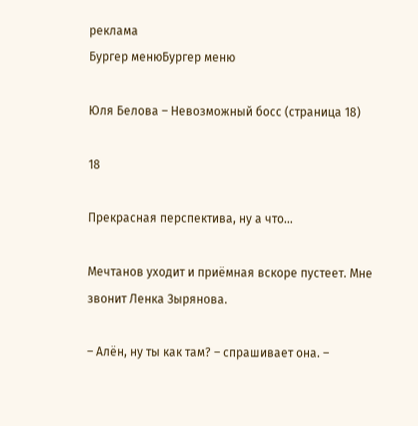реклама
Бургер менюБургер меню

Юля Белова – Невозможный босс (страница 18)

18

Прекрасная перспектива, ну а что…

Мечтанов уходит и приёмная вскоре пустеет. Мне звонит Ленка Зырянова.

– Алён, ну ты как там? – спрашивает она. –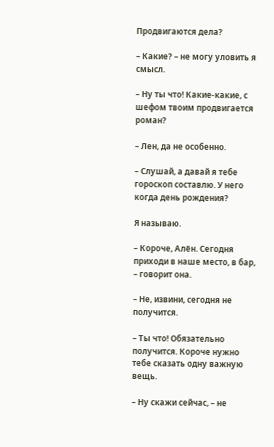Продвигаются дела?

– Какие? – не могу уловить я смысл.

– Ну ты что! Какие-какие, с шефом твоим продвигается роман?

– Лен, да не особенно.

– Слушай, а давай я тебе гороскоп составлю. У него когда день рождения?

Я называю.

– Короче, Алён. Сегодня приходи в наше место, в бар, – говорит она.

– Не, извини, сегодня не получится.

– Ты что! Обязательно получится. Короче нужно тебе сказать одну важную вещь.

– Ну скажи сейчас, – не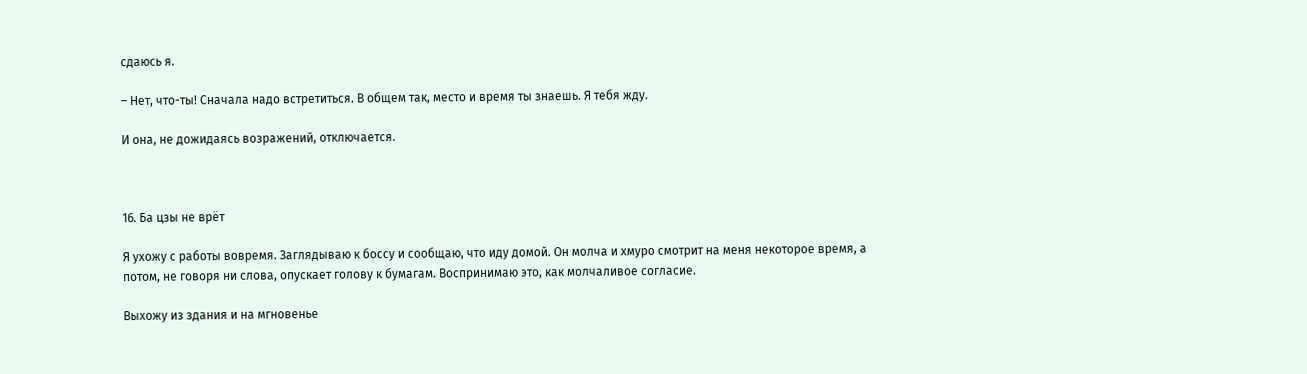сдаюсь я.

– Нет, что-ты! Сначала надо встретиться. В общем так, место и время ты знаешь. Я тебя жду.

И она, не дожидаясь возражений, отключается.



16. Ба цзы не врёт

Я ухожу с работы вовремя. Заглядываю к боссу и сообщаю, что иду домой. Он молча и хмуро смотрит на меня некоторое время, а потом, не говоря ни слова, опускает голову к бумагам. Воспринимаю это, как молчаливое согласие.

Выхожу из здания и на мгновенье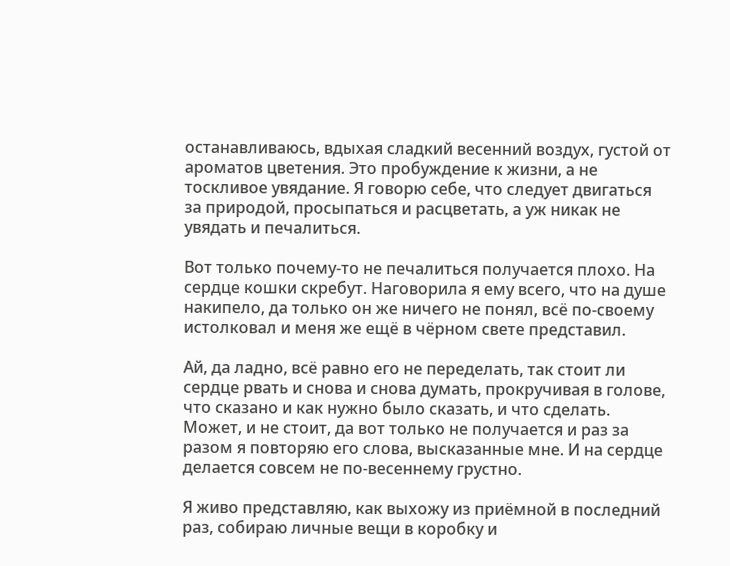останавливаюсь, вдыхая сладкий весенний воздух, густой от ароматов цветения. Это пробуждение к жизни, а не тоскливое увядание. Я говорю себе, что следует двигаться за природой, просыпаться и расцветать, а уж никак не увядать и печалиться.

Вот только почему-то не печалиться получается плохо. На сердце кошки скребут. Наговорила я ему всего, что на душе накипело, да только он же ничего не понял, всё по-своему истолковал и меня же ещё в чёрном свете представил.

Ай, да ладно, всё равно его не переделать, так стоит ли сердце рвать и снова и снова думать, прокручивая в голове, что сказано и как нужно было сказать, и что сделать. Может, и не стоит, да вот только не получается и раз за разом я повторяю его слова, высказанные мне. И на сердце делается совсем не по-весеннему грустно.

Я живо представляю, как выхожу из приёмной в последний раз, собираю личные вещи в коробку и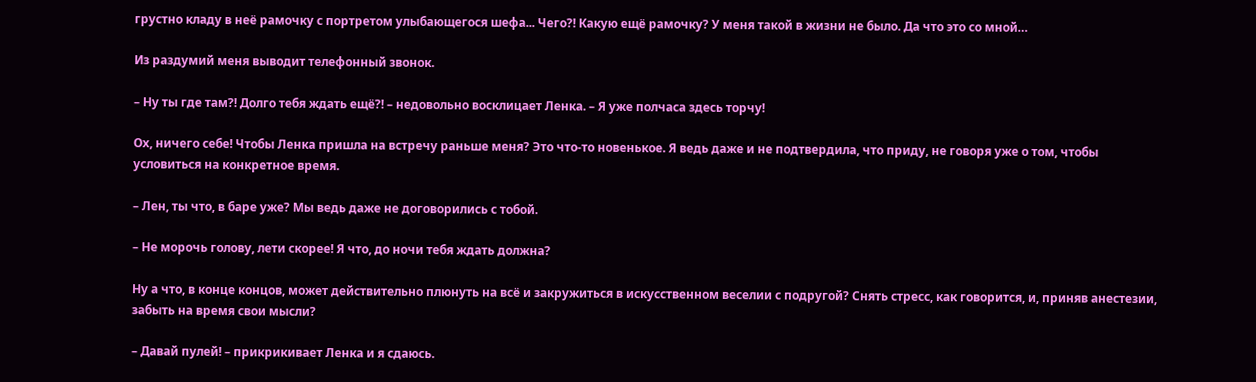грустно кладу в неё рамочку с портретом улыбающегося шефа... Чего?! Какую ещё рамочку? У меня такой в жизни не было. Да что это со мной…

Из раздумий меня выводит телефонный звонок.

– Ну ты где там?! Долго тебя ждать ещё?! – недовольно восклицает Ленка. – Я уже полчаса здесь торчу!

Ох, ничего себе! Чтобы Ленка пришла на встречу раньше меня? Это что-то новенькое. Я ведь даже и не подтвердила, что приду, не говоря уже о том, чтобы условиться на конкретное время.

– Лен, ты что, в баре уже? Мы ведь даже не договорились с тобой.

– Не морочь голову, лети скорее! Я что, до ночи тебя ждать должна?

Ну а что, в конце концов, может действительно плюнуть на всё и закружиться в искусственном веселии с подругой? Снять стресс, как говорится, и, приняв анестезии, забыть на время свои мысли?

– Давай пулей! – прикрикивает Ленка и я сдаюсь.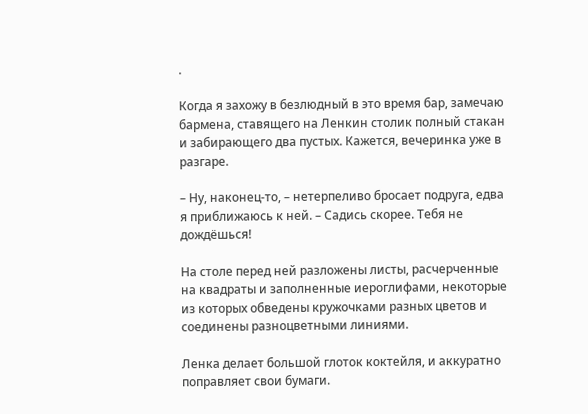.

Когда я захожу в безлюдный в это время бар, замечаю бармена, ставящего на Ленкин столик полный стакан и забирающего два пустых. Кажется, вечеринка уже в разгаре.

– Ну, наконец-то, – нетерпеливо бросает подруга, едва я приближаюсь к ней. – Садись скорее. Тебя не дождёшься!

На столе перед ней разложены листы, расчерченные на квадраты и заполненные иероглифами, некоторые из которых обведены кружочками разных цветов и соединены разноцветными линиями.

Ленка делает большой глоток коктейля, и аккуратно поправляет свои бумаги.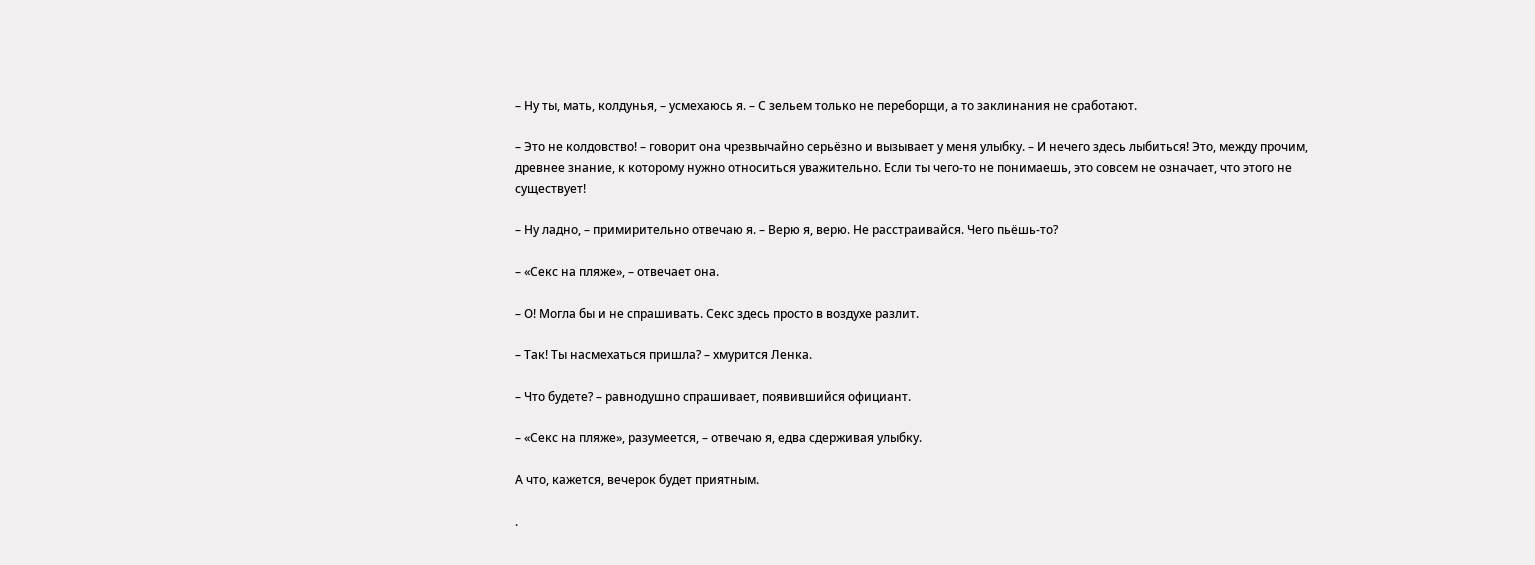– Ну ты, мать, колдунья, – усмехаюсь я. – С зельем только не переборщи, а то заклинания не сработают.

– Это не колдовство! – говорит она чрезвычайно серьёзно и вызывает у меня улыбку. – И нечего здесь лыбиться! Это, между прочим, древнее знание, к которому нужно относиться уважительно. Если ты чего-то не понимаешь, это совсем не означает, что этого не существует!

– Ну ладно, – примирительно отвечаю я. – Верю я, верю. Не расстраивайся. Чего пьёшь-то?

– «Секс на пляже», – отвечает она.

– О! Могла бы и не спрашивать. Секс здесь просто в воздухе разлит.

– Так! Ты насмехаться пришла? – хмурится Ленка.

– Что будете? – равнодушно спрашивает, появившийся официант.

– «Секс на пляже», разумеется, – отвечаю я, едва сдерживая улыбку.

А что, кажется, вечерок будет приятным.

.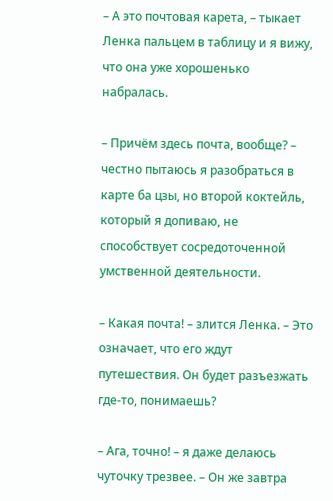– А это почтовая карета, – тыкает Ленка пальцем в таблицу и я вижу, что она уже хорошенько набралась.

– Причём здесь почта, вообще? – честно пытаюсь я разобраться в карте ба цзы, но второй коктейль, который я допиваю, не способствует сосредоточенной умственной деятельности.

– Какая почта! – злится Ленка. – Это означает, что его ждут путешествия. Он будет разъезжать где-то, понимаешь?

– Ага, точно! – я даже делаюсь чуточку трезвее. – Он же завтра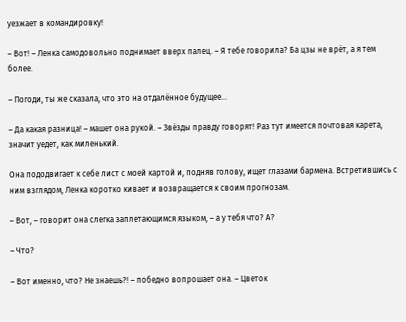уезжает в командировку!

– Вот! – Ленка самодовольно поднимает вверх палец. – Я тебе говорила? Ба цзы не врёт, а я тем более.

– Погоди, ты же сказала, что это на отдалённое будущее…

– Да какая разница! – машет она рукой. – Звёзды правду говорят! Раз тут имеется почтовая карета, значит уедет, как миленький.

Она пододвигает к себе лист с моей картой и, подняв голову, ищет глазами бармена. Встретившись с ним взглядом, Ленка коротко кивает и возвращается к своим прогнозам.

– Вот, – говорит она слегка заплетающимся языком, – а у тебя что? А?

– Что?

– Вот именно, что? Не знаешь?! – победно вопрошает она. – Цветок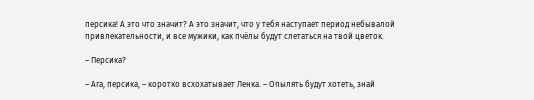персика! А это что значит? А это значит, что у тебя наступает период небывалой привлекательности, и все мужики, как пчёлы будут слетаться на твой цветок.

– Персика?

– Ага, персика, – коротко всхохатывает Ленка. – Опылять будут хотеть, знай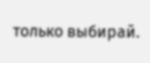только выбирай.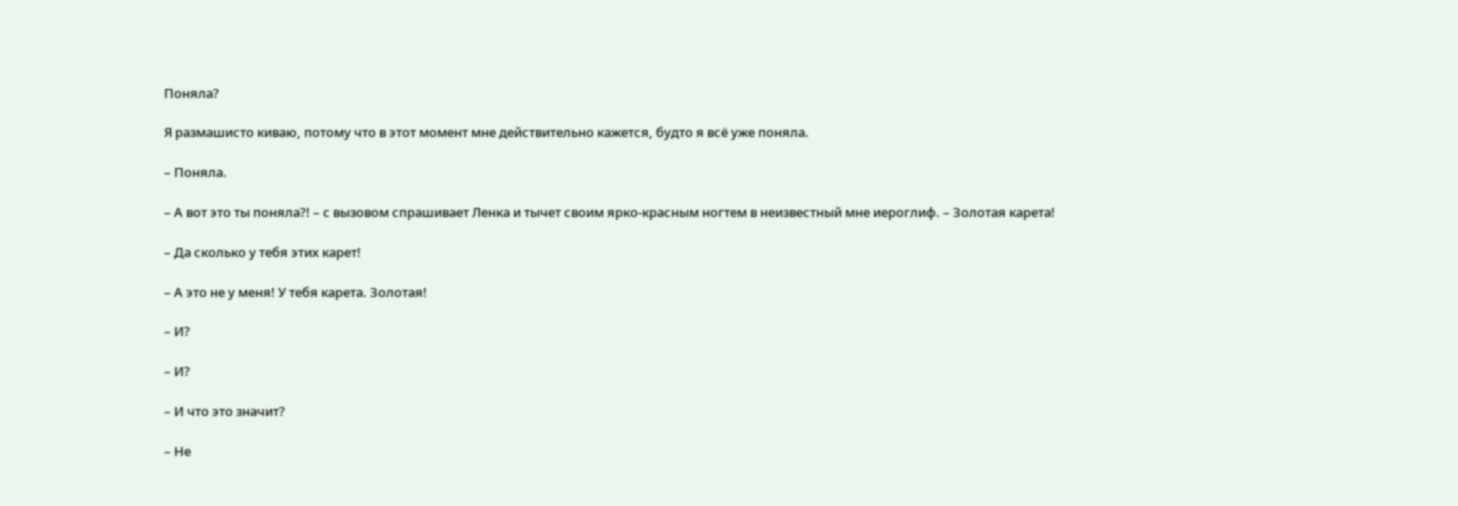Поняла?

Я размашисто киваю, потому что в этот момент мне действительно кажется, будто я всё уже поняла.

– Поняла.

– А вот это ты поняла?! – с вызовом спрашивает Ленка и тычет своим ярко-красным ногтем в неизвестный мне иероглиф. – Золотая карета!

– Да сколько у тебя этих карет!

– А это не у меня! У тебя карета. Золотая!

– И?

– И?

– И что это значит?

– Не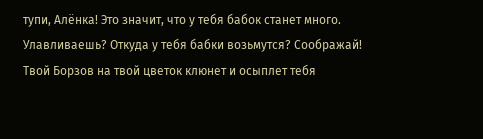тупи, Алёнка! Это значит, что у тебя бабок станет много. Улавливаешь? Откуда у тебя бабки возьмутся? Соображай! Твой Борзов на твой цветок клюнет и осыплет тебя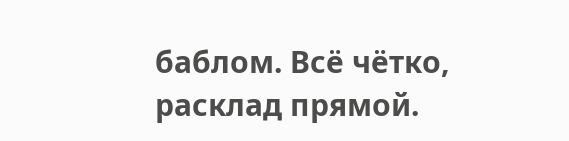баблом. Всё чётко, расклад прямой.